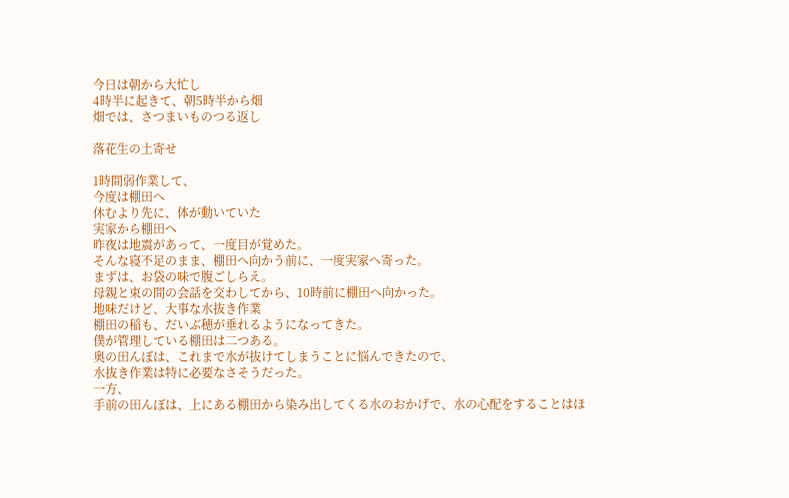今日は朝から大忙し
4時半に起きて、朝5時半から畑
畑では、さつまいものつる返し

落花生の土寄せ

1時間弱作業して、
今度は棚田へ
休むより先に、体が動いていた
実家から棚田へ
昨夜は地震があって、一度目が覚めた。
そんな寝不足のまま、棚田へ向かう前に、一度実家へ寄った。
まずは、お袋の味で腹ごしらえ。
母親と束の間の会話を交わしてから、10時前に棚田へ向かった。
地味だけど、大事な水抜き作業
棚田の稲も、だいぶ穂が垂れるようになってきた。
僕が管理している棚田は二つある。
奥の田んぼは、これまで水が抜けてしまうことに悩んできたので、
水抜き作業は特に必要なさそうだった。
一方、
手前の田んぼは、上にある棚田から染み出してくる水のおかげで、水の心配をすることはほ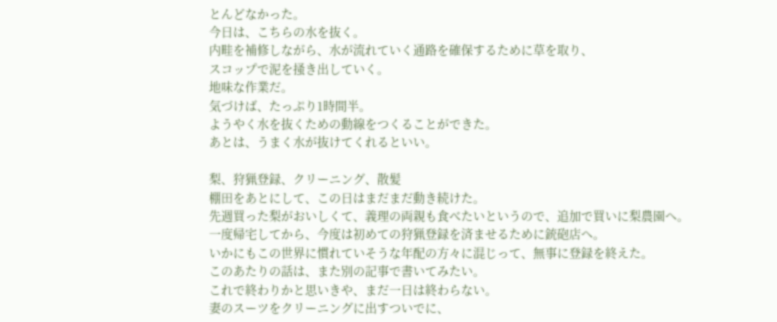とんどなかった。
今日は、こちらの水を抜く。
内畦を補修しながら、水が流れていく通路を確保するために草を取り、
スコップで泥を掻き出していく。
地味な作業だ。
気づけば、たっぷり1時間半。
ようやく水を抜くための動線をつくることができた。
あとは、うまく水が抜けてくれるといい。

梨、狩猟登録、クリーニング、散髪
棚田をあとにして、この日はまだまだ動き続けた。
先週買った梨がおいしくて、義理の両親も食べたいというので、追加で買いに梨農園へ。
一度帰宅してから、今度は初めての狩猟登録を済ませるために銃砲店へ。
いかにもこの世界に慣れていそうな年配の方々に混じって、無事に登録を終えた。
このあたりの話は、また別の記事で書いてみたい。
これで終わりかと思いきや、まだ一日は終わらない。
妻のスーツをクリーニングに出すついでに、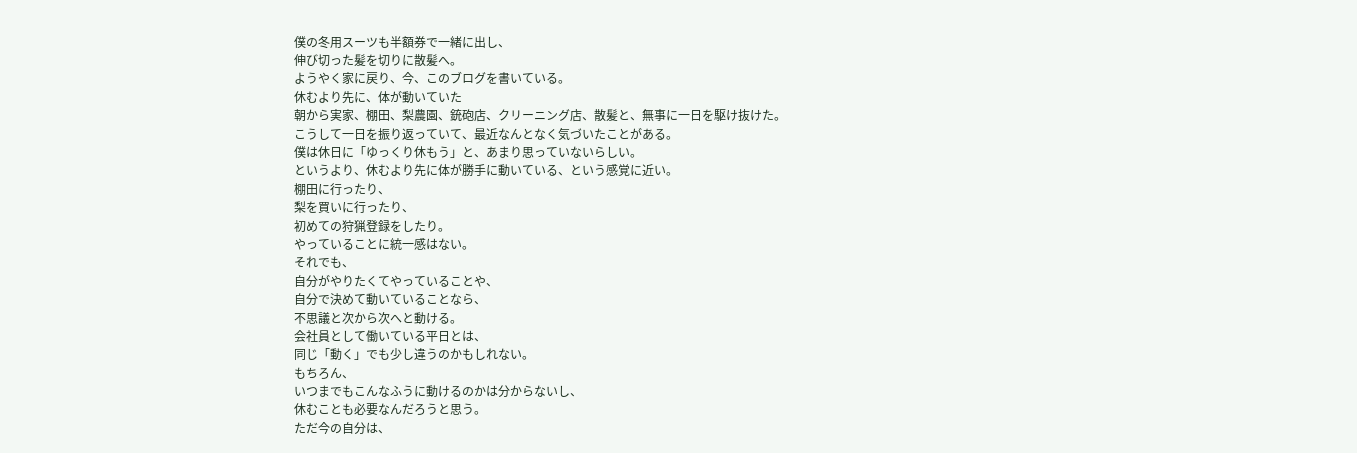僕の冬用スーツも半額券で一緒に出し、
伸び切った髪を切りに散髪へ。
ようやく家に戻り、今、このブログを書いている。
休むより先に、体が動いていた
朝から実家、棚田、梨農園、銃砲店、クリーニング店、散髪と、無事に一日を駆け抜けた。
こうして一日を振り返っていて、最近なんとなく気づいたことがある。
僕は休日に「ゆっくり休もう」と、あまり思っていないらしい。
というより、休むより先に体が勝手に動いている、という感覚に近い。
棚田に行ったり、
梨を買いに行ったり、
初めての狩猟登録をしたり。
やっていることに統一感はない。
それでも、
自分がやりたくてやっていることや、
自分で決めて動いていることなら、
不思議と次から次へと動ける。
会社員として働いている平日とは、
同じ「動く」でも少し違うのかもしれない。
もちろん、
いつまでもこんなふうに動けるのかは分からないし、
休むことも必要なんだろうと思う。
ただ今の自分は、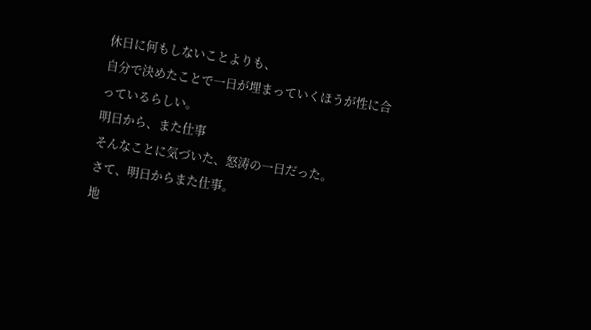休日に何もしないことよりも、
自分で決めたことで一日が埋まっていくほうが性に合っているらしい。
明日から、また仕事
そんなことに気づいた、怒涛の一日だった。
さて、明日からまた仕事。
地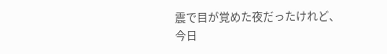震で目が覚めた夜だったけれど、
今日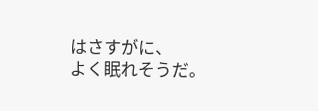はさすがに、
よく眠れそうだ。